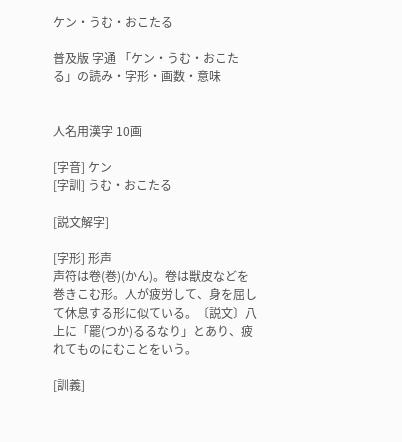ケン・うむ・おこたる

普及版 字通 「ケン・うむ・おこたる」の読み・字形・画数・意味


人名用漢字 10画

[字音] ケン
[字訓] うむ・おこたる

[説文解字]

[字形] 形声
声符は卷(巻)(かん)。卷は獣皮などを巻きこむ形。人が疲労して、身を屈して休息する形に似ている。〔説文〕八上に「罷(つか)るるなり」とあり、疲れてものにむことをいう。

[訓義]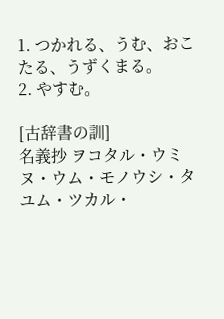1. つかれる、うむ、おこたる、うずくまる。
2. やすむ。

[古辞書の訓]
名義抄 ヲコタル・ウミヌ・ウム・モノウシ・タユム・ツカル・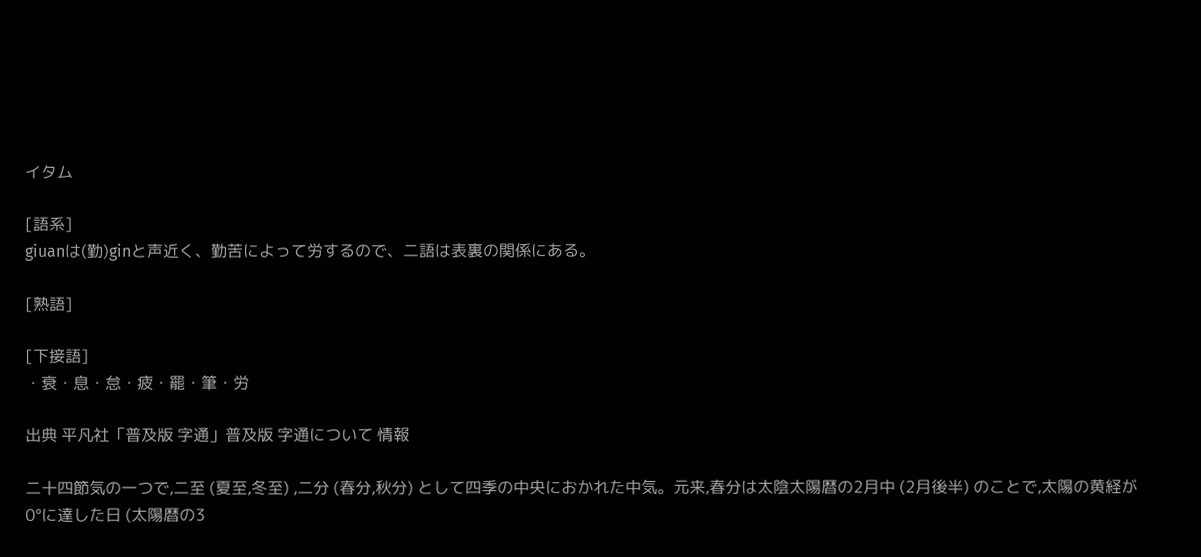イタム

[語系]
giuanは(勤)ginと声近く、勤苦によって労するので、二語は表裏の関係にある。

[熟語]

[下接語]
・衰・息・怠・疲・罷・筆・労

出典 平凡社「普及版 字通」普及版 字通について 情報

二十四節気の一つで,二至 (夏至,冬至) ,二分 (春分,秋分) として四季の中央におかれた中気。元来,春分は太陰太陽暦の2月中 (2月後半) のことで,太陽の黄経が0°に達した日 (太陽暦の3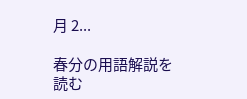月 2...

春分の用語解説を読む